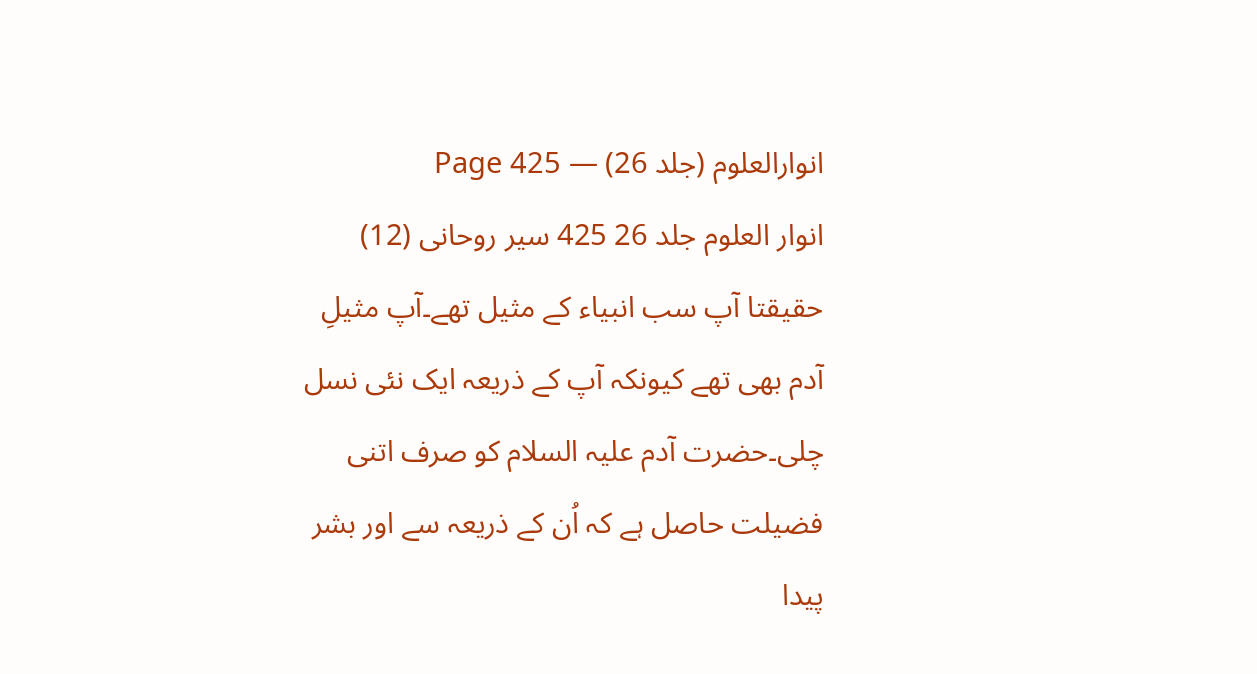انوارالعلوم (جلد 26) — Page 425
انوار العلوم جلد 26 425 سیر روحانی (12) حقیقتا آپ سب انبیاء کے مثیل تھے۔آپ مثیلِ آدم بھی تھے کیونکہ آپ کے ذریعہ ایک نئی نسل چلی۔حضرت آدم علیہ السلام کو صرف اتنی فضیلت حاصل ہے کہ اُن کے ذریعہ سے اور بشر پیدا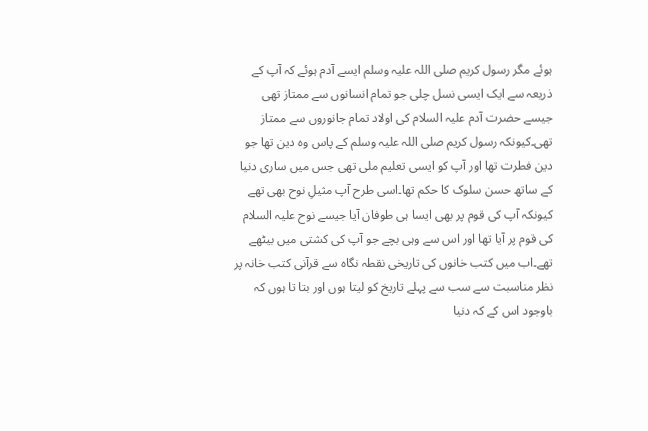ہوئے مگر رسول کریم صلی اللہ علیہ وسلم ایسے آدم ہوئے کہ آپ کے ذریعہ سے ایک ایسی نسل چلی جو تمام انسانوں سے ممتاز تھی جیسے حضرت آدم علیہ السلام کی اولاد تمام جانوروں سے ممتاز تھی۔کیونکہ رسول کریم صلی اللہ علیہ وسلم کے پاس وہ دین تھا جو دین فطرت تھا اور آپ کو ایسی تعلیم ملی تھی جس میں ساری دنیا کے ساتھ حسن سلوک کا حکم تھا۔اسی طرح آپ مثیلِ نوح بھی تھے کیونکہ آپ کی قوم پر بھی ایسا ہی طوفان آیا جیسے نوح علیہ السلام کی قوم پر آیا تھا اور اس سے وہی بچے جو آپ کی کشتی میں بیٹھے تھے۔اب میں کتب خانوں کی تاریخی نقطہ نگاہ سے قرآنی کتب خانہ پر نظر مناسبت سے سب سے پہلے تاریخ کو لیتا ہوں اور بتا تا ہوں کہ باوجود اس کے کہ دنیا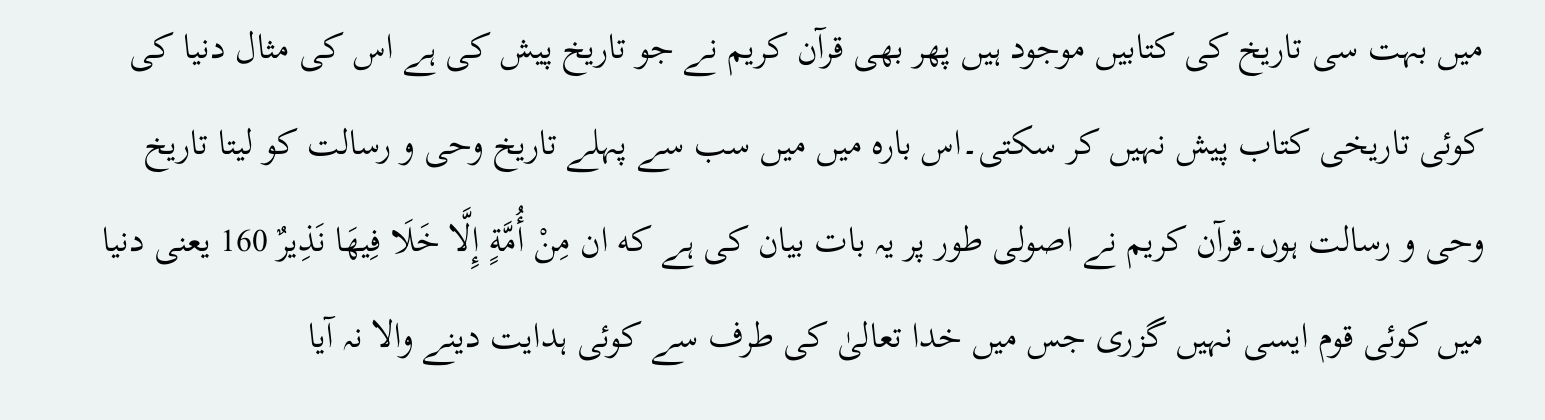میں بہت سی تاریخ کی کتابیں موجود ہیں پھر بھی قرآن کریم نے جو تاریخ پیش کی ہے اس کی مثال دنیا کی کوئی تاریخی کتاب پیش نہیں کر سکتی۔اس بارہ میں میں سب سے پہلے تاریخ وحی و رسالت کو لیتا تاریخ وحی و رسالت ہوں۔قرآن کریم نے اصولی طور پر یہ بات بیان کی ہے كه ان مِنْ أُمَّةٍ إِلَّا خَلَا فِيهَا نَذِيرٌ 160 یعنی دنیا میں کوئی قوم ایسی نہیں گزری جس میں خدا تعالیٰ کی طرف سے کوئی ہدایت دینے والا نہ آیا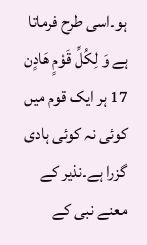ہو۔اسی طرح فرماتا ہے وَ لِكُلِّ قَوْمٍ هَادٍن 17 ہر ایک قوم میں کوئی نہ کوئی ہادی گزرا ہے۔نذیر کے معنے نبی کے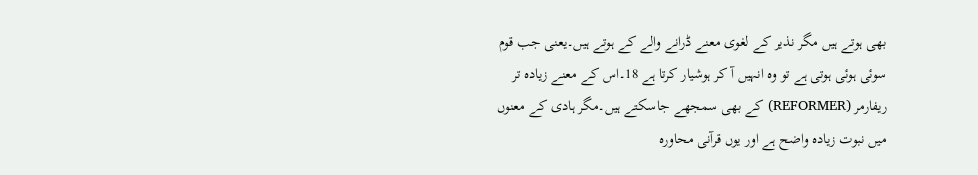بھی ہوتے ہیں مگر نذیر کے لغوی معنے ڈرانے والے کے ہوتے ہیں۔یعنی جب قوم سوئی ہوئی ہوتی ہے تو وہ انہیں آ کر ہوشیار کرتا ہے 18۔اس کے معنے زیادہ تر ریفارمر (REFORMER) کے بھی سمجھے جاسکتے ہیں۔مگر ہادی کے معنوں میں نبوت زیادہ واضح ہے اور یوں قرآنی محاورہ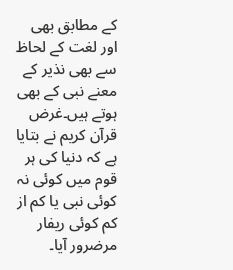کے مطابق بھی اور لغت کے لحاظ سے بھی نذیر کے معنے نبی کے بھی ہوتے ہیں۔غرض قرآن کریم نے بتایا ہے کہ دنیا کی ہر قوم میں کوئی نہ کوئی نبی یا کم از کم کوئی ریفار مرضرور آیا۔